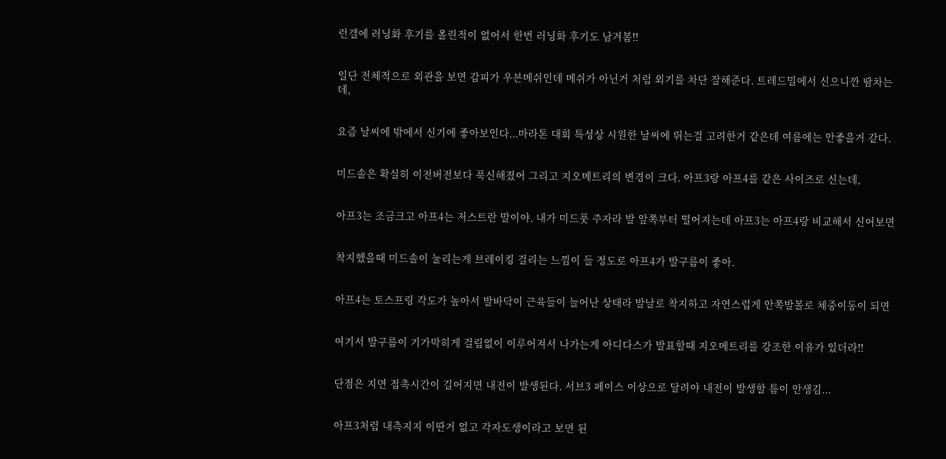런갤에 러닝화 후기를 올린적이 없어서 한번 러닝화 후기도 남겨봄!!


일단 전체적으로 외관을 보면 갑피가 우븐메쉬인데 메쉬가 아닌거 처럼 외기를 차단 잘해준다. 트레드밀에서 신으니깐 땀차는데,


요즘 날씨에 밖에서 신기에 좋아보인다...마라톤 대회 특성상 시원한 날씨에 뛰는걸 고려한거 같은데 여름에는 안좋을거 같다.


미드솔은 확실히 이전버전보다 푹신해졌어 그리고 지오메트리의 변경이 크다. 아프3랑 아프4를 같은 사이즈로 신는데,


아프3는 조금크고 아프4는 저스트란 말이야. 내가 미드풋 주자라 발 앞쪽부터 떨어지는데 아프3는 아프4랑 비교해서 신어보면


착지했을때 미드솔이 눌리는게 브레이킹 걸리는 느낌이 들 정도로 아프4가 발구름이 좋아.


아프4는 토스프링 각도가 높아서 발바닥이 근육들이 늘어난 상태라 발날로 착지하고 자연스럽게 안쪽발볼로 체중이동이 되면


여기서 발구름이 기가막히게 걸림없이 이루어져서 나가는게 아디다스가 발표할때 지오메트리를 강조한 이유가 있더라!!


단점은 지면 접촉시간이 길어지면 내전이 발생된다. 서브3 페이스 이상으로 달려야 내전이 발생할 틈이 안생김...


아프3처럼 내측지지 이딴거 없고 각자도생이라고 보면 된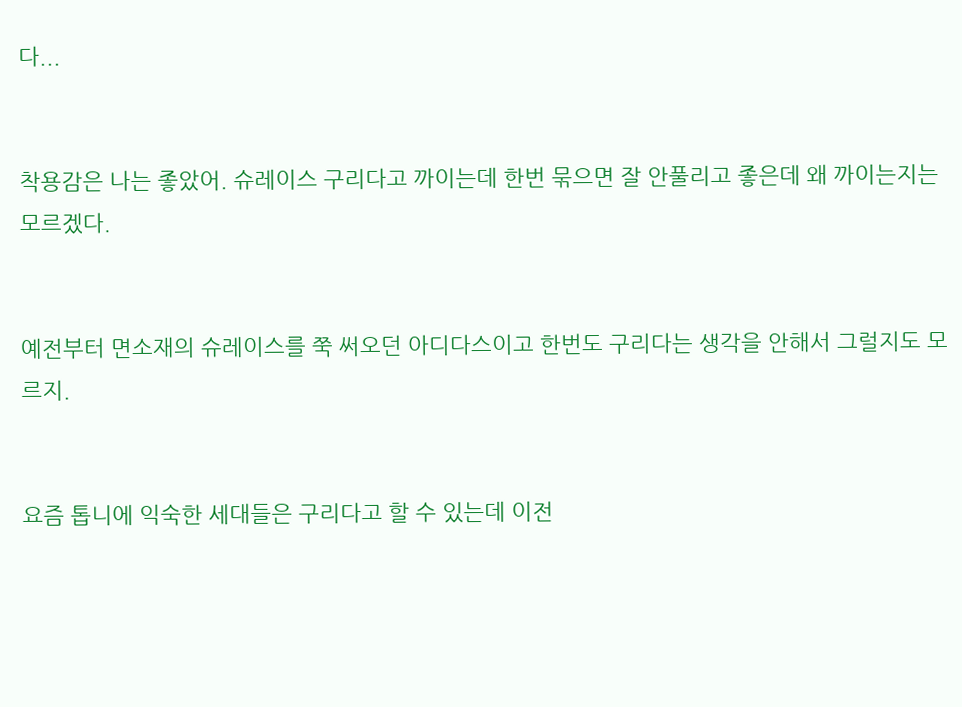다...


착용감은 나는 좋았어. 슈레이스 구리다고 까이는데 한번 묶으면 잘 안풀리고 좋은데 왜 까이는지는 모르겠다.


예전부터 면소재의 슈레이스를 쭉 써오던 아디다스이고 한번도 구리다는 생각을 안해서 그럴지도 모르지.


요즘 톱니에 익숙한 세대들은 구리다고 할 수 있는데 이전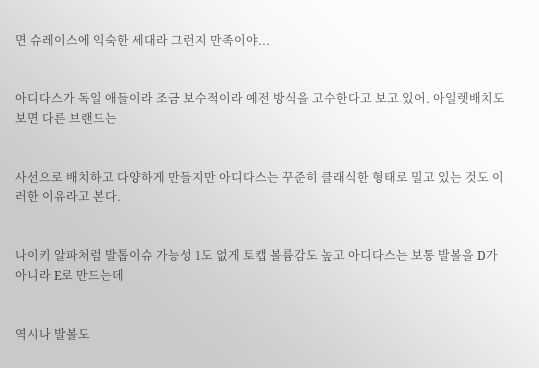면 슈레이스에 익숙한 세대라 그런지 만족이야...


아디다스가 독일 애들이라 조금 보수적이라 예전 방식을 고수한다고 보고 있어. 아일렛배치도 보면 다른 브랜드는


사선으로 배치하고 다양하게 만들지만 아디다스는 꾸준히 클래식한 형태로 밀고 있는 것도 이러한 이유라고 본다.


나이키 알파처럼 발톱이슈 가능성 1도 없게 토캡 볼륨감도 높고 아디다스는 보통 발볼을 D가 아니라 E로 만드는데


역시나 발볼도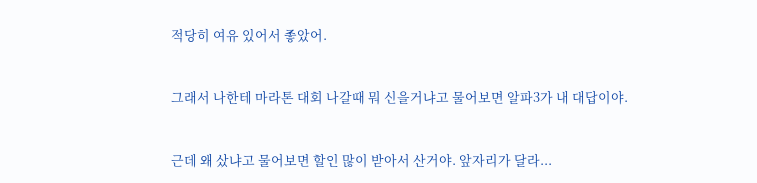적당히 여유 있어서 좋았어.


그래서 나한테 마라톤 대회 나갈때 뭐 신을거냐고 물어보면 알파3가 내 대답이야.


근데 왜 샀냐고 물어보면 할인 많이 받아서 산거야. 앞자리가 달라...